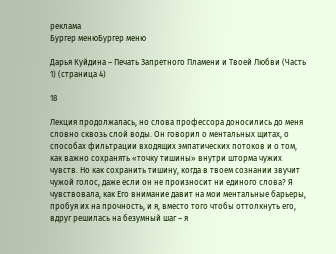реклама
Бургер менюБургер меню

Дарья Куйдина – Печать Запретного Пламени и Твоей Любви (Часть 1) (страница 4)

18

Лекция продолжалась, но слова профессора доносились до меня словно сквозь слой воды. Он говорил о ментальных щитах, о способах фильтрации входящих эмпатических потоков и о том, как важно сохранять «точку тишины» внутри шторма чужих чувств. Но как сохранить тишину, когда в твоем сознании звучит чужой голос, даже если он не произносит ни единого слова? Я чувствовала, как Его внимание давит на мои ментальные барьеры, пробуя их на прочность, и я, вместо того чтобы оттолкнуть его, вдруг решилась на безумный шаг – я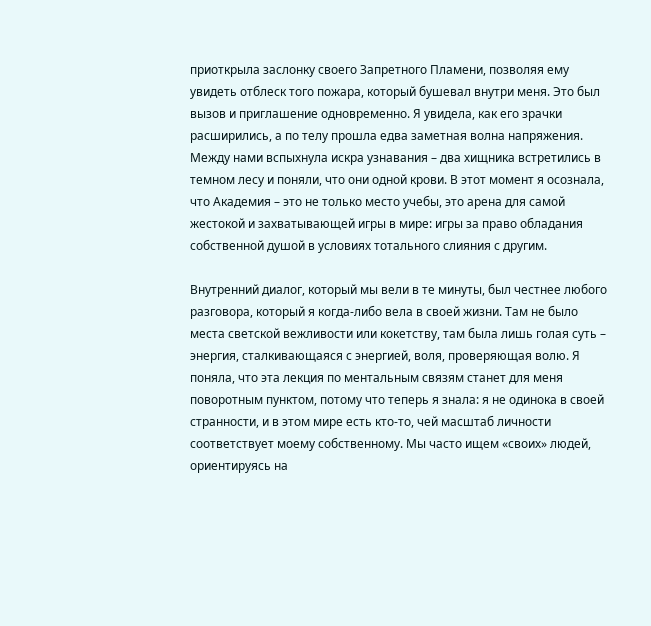приоткрыла заслонку своего Запретного Пламени, позволяя ему увидеть отблеск того пожара, который бушевал внутри меня. Это был вызов и приглашение одновременно. Я увидела, как его зрачки расширились, а по телу прошла едва заметная волна напряжения. Между нами вспыхнула искра узнавания – два хищника встретились в темном лесу и поняли, что они одной крови. В этот момент я осознала, что Академия – это не только место учебы, это арена для самой жестокой и захватывающей игры в мире: игры за право обладания собственной душой в условиях тотального слияния с другим.

Внутренний диалог, который мы вели в те минуты, был честнее любого разговора, который я когда-либо вела в своей жизни. Там не было места светской вежливости или кокетству, там была лишь голая суть – энергия, сталкивающаяся с энергией, воля, проверяющая волю. Я поняла, что эта лекция по ментальным связям станет для меня поворотным пунктом, потому что теперь я знала: я не одинока в своей странности, и в этом мире есть кто-то, чей масштаб личности соответствует моему собственному. Мы часто ищем «своих» людей, ориентируясь на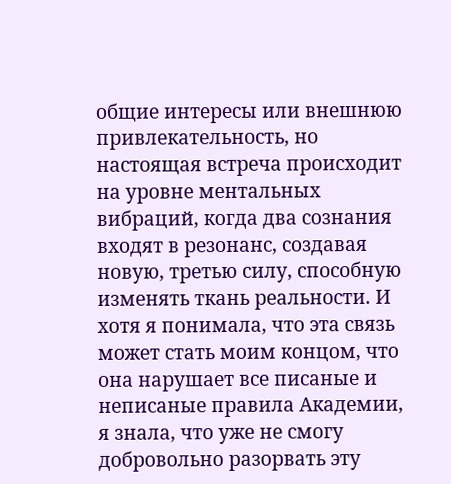общие интересы или внешнюю привлекательность, но настоящая встреча происходит на уровне ментальных вибраций, когда два сознания входят в резонанс, создавая новую, третью силу, способную изменять ткань реальности. И хотя я понимала, что эта связь может стать моим концом, что она нарушает все писаные и неписаные правила Академии, я знала, что уже не смогу добровольно разорвать эту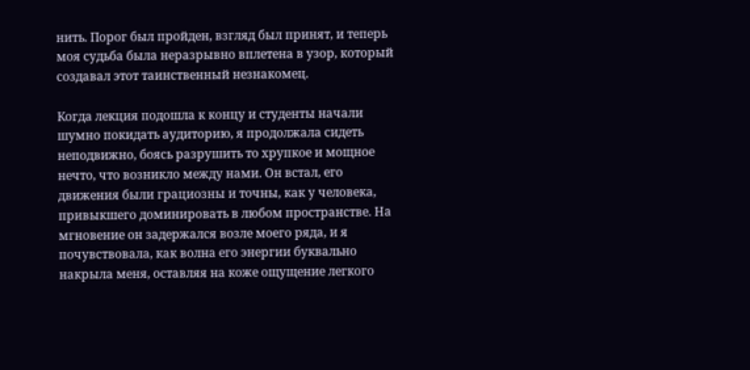нить. Порог был пройден, взгляд был принят, и теперь моя судьба была неразрывно вплетена в узор, который создавал этот таинственный незнакомец.

Когда лекция подошла к концу и студенты начали шумно покидать аудиторию, я продолжала сидеть неподвижно, боясь разрушить то хрупкое и мощное нечто, что возникло между нами. Он встал, его движения были грациозны и точны, как у человека, привыкшего доминировать в любом пространстве. На мгновение он задержался возле моего ряда, и я почувствовала, как волна его энергии буквально накрыла меня, оставляя на коже ощущение легкого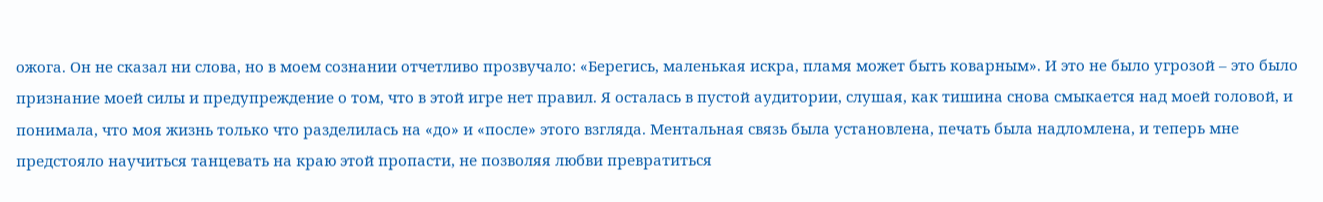ожога. Он не сказал ни слова, но в моем сознании отчетливо прозвучало: «Берегись, маленькая искра, пламя может быть коварным». И это не было угрозой – это было признание моей силы и предупреждение о том, что в этой игре нет правил. Я осталась в пустой аудитории, слушая, как тишина снова смыкается над моей головой, и понимала, что моя жизнь только что разделилась на «до» и «после» этого взгляда. Ментальная связь была установлена, печать была надломлена, и теперь мне предстояло научиться танцевать на краю этой пропасти, не позволяя любви превратиться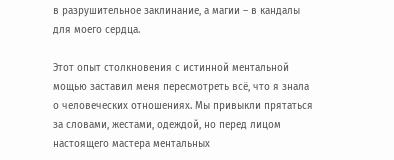в разрушительное заклинание, а магии – в кандалы для моего сердца.

Этот опыт столкновения с истинной ментальной мощью заставил меня пересмотреть всё, что я знала о человеческих отношениях. Мы привыкли прятаться за словами, жестами, одеждой, но перед лицом настоящего мастера ментальных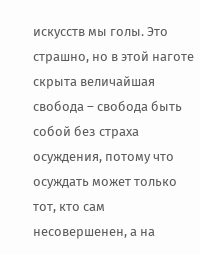искусств мы голы. Это страшно, но в этой наготе скрыта величайшая свобода – свобода быть собой без страха осуждения, потому что осуждать может только тот, кто сам несовершенен, а на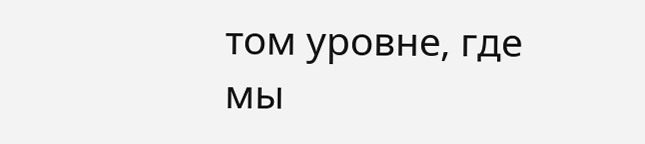том уровне, где мы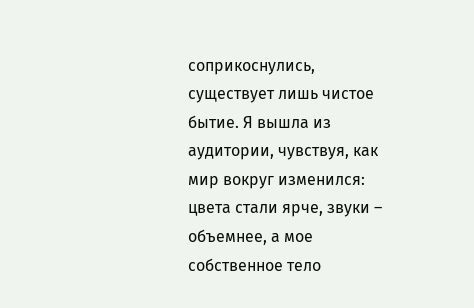соприкоснулись, существует лишь чистое бытие. Я вышла из аудитории, чувствуя, как мир вокруг изменился: цвета стали ярче, звуки – объемнее, а мое собственное тело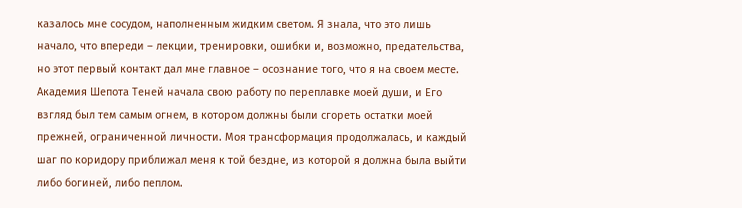казалось мне сосудом, наполненным жидким светом. Я знала, что это лишь начало, что впереди – лекции, тренировки, ошибки и, возможно, предательства, но этот первый контакт дал мне главное – осознание того, что я на своем месте. Академия Шепота Теней начала свою работу по переплавке моей души, и Его взгляд был тем самым огнем, в котором должны были сгореть остатки моей прежней, ограниченной личности. Моя трансформация продолжалась, и каждый шаг по коридору приближал меня к той бездне, из которой я должна была выйти либо богиней, либо пеплом.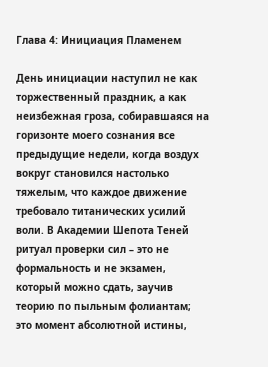Глава 4: Инициация Пламенем

День инициации наступил не как торжественный праздник, а как неизбежная гроза, собиравшаяся на горизонте моего сознания все предыдущие недели, когда воздух вокруг становился настолько тяжелым, что каждое движение требовало титанических усилий воли. В Академии Шепота Теней ритуал проверки сил – это не формальность и не экзамен, который можно сдать, заучив теорию по пыльным фолиантам; это момент абсолютной истины,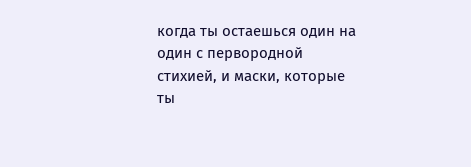когда ты остаешься один на один с первородной стихией, и маски, которые ты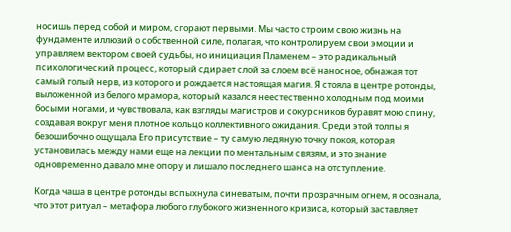носишь перед собой и миром, сгорают первыми. Мы часто строим свою жизнь на фундаменте иллюзий о собственной силе, полагая, что контролируем свои эмоции и управляем вектором своей судьбы, но инициация Пламенем – это радикальный психологический процесс, который сдирает слой за слоем всё наносное, обнажая тот самый голый нерв, из которого и рождается настоящая магия. Я стояла в центре ротонды, выложенной из белого мрамора, который казался неестественно холодным под моими босыми ногами, и чувствовала, как взгляды магистров и сокурсников буравят мою спину, создавая вокруг меня плотное кольцо коллективного ожидания. Среди этой толпы я безошибочно ощущала Его присутствие – ту самую ледяную точку покоя, которая установилась между нами еще на лекции по ментальным связям, и это знание одновременно давало мне опору и лишало последнего шанса на отступление.

Когда чаша в центре ротонды вспыхнула синеватым, почти прозрачным огнем, я осознала, что этот ритуал – метафора любого глубокого жизненного кризиса, который заставляет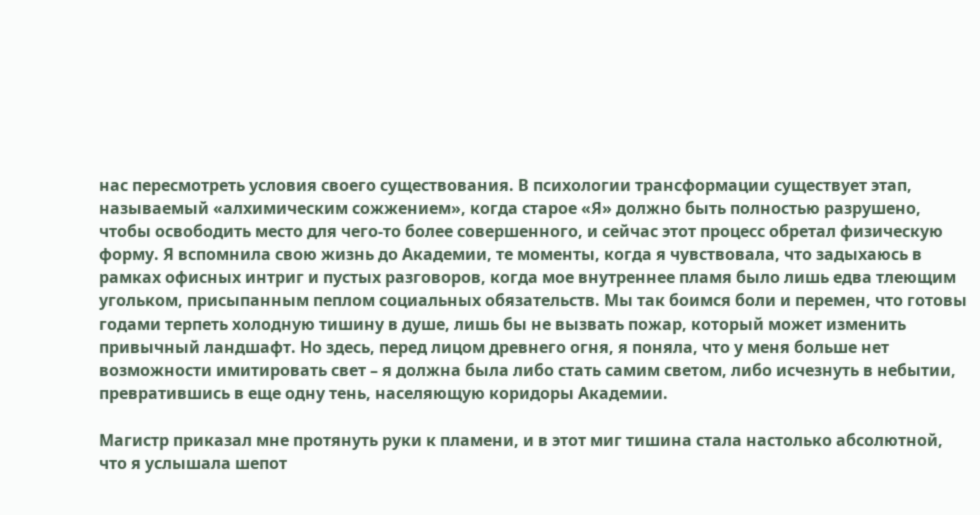нас пересмотреть условия своего существования. В психологии трансформации существует этап, называемый «алхимическим сожжением», когда старое «Я» должно быть полностью разрушено, чтобы освободить место для чего-то более совершенного, и сейчас этот процесс обретал физическую форму. Я вспомнила свою жизнь до Академии, те моменты, когда я чувствовала, что задыхаюсь в рамках офисных интриг и пустых разговоров, когда мое внутреннее пламя было лишь едва тлеющим угольком, присыпанным пеплом социальных обязательств. Мы так боимся боли и перемен, что готовы годами терпеть холодную тишину в душе, лишь бы не вызвать пожар, который может изменить привычный ландшафт. Но здесь, перед лицом древнего огня, я поняла, что у меня больше нет возможности имитировать свет – я должна была либо стать самим светом, либо исчезнуть в небытии, превратившись в еще одну тень, населяющую коридоры Академии.

Магистр приказал мне протянуть руки к пламени, и в этот миг тишина стала настолько абсолютной, что я услышала шепот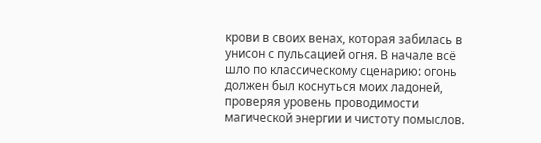крови в своих венах, которая забилась в унисон с пульсацией огня. В начале всё шло по классическому сценарию: огонь должен был коснуться моих ладоней, проверяя уровень проводимости магической энергии и чистоту помыслов.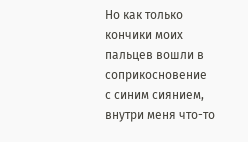Но как только кончики моих пальцев вошли в соприкосновение с синим сиянием, внутри меня что-то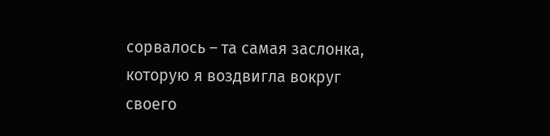сорвалось – та самая заслонка, которую я воздвигла вокруг своего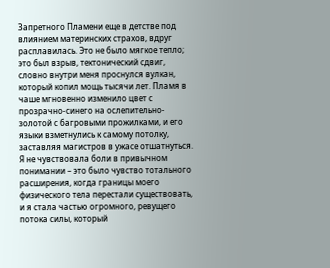Запретного Пламени еще в детстве под влиянием материнских страхов, вдруг расплавилась. Это не было мягкое тепло; это был взрыв, тектонический сдвиг, словно внутри меня проснулся вулкан, который копил мощь тысячи лет. Пламя в чаше мгновенно изменило цвет с прозрачно-синего на ослепительно-золотой с багровыми прожилками, и его языки взметнулись к самому потолку, заставляя магистров в ужасе отшатнуться. Я не чувствовала боли в привычном понимании – это было чувство тотального расширения, когда границы моего физического тела перестали существовать, и я стала частью огромного, ревущего потока силы, который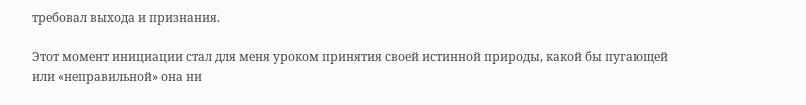требовал выхода и признания.

Этот момент инициации стал для меня уроком принятия своей истинной природы, какой бы пугающей или «неправильной» она ни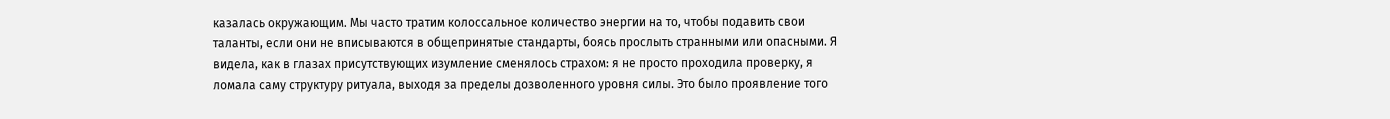казалась окружающим. Мы часто тратим колоссальное количество энергии на то, чтобы подавить свои таланты, если они не вписываются в общепринятые стандарты, боясь прослыть странными или опасными. Я видела, как в глазах присутствующих изумление сменялось страхом: я не просто проходила проверку, я ломала саму структуру ритуала, выходя за пределы дозволенного уровня силы. Это было проявление того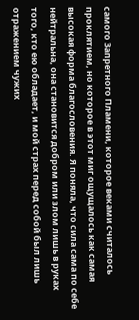самого Запретного Пламени, которое веками считалось проклятием, но которое в этот миг ощущалось как самая высокая форма благословения. Я поняла, что сила сама по себе нейтральна, она становится добром или злом лишь в руках того, кто ею обладает, и мой страх перед собой был лишь отражением чужих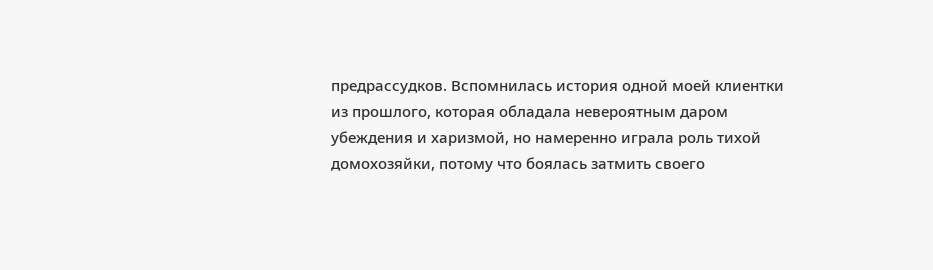предрассудков. Вспомнилась история одной моей клиентки из прошлого, которая обладала невероятным даром убеждения и харизмой, но намеренно играла роль тихой домохозяйки, потому что боялась затмить своего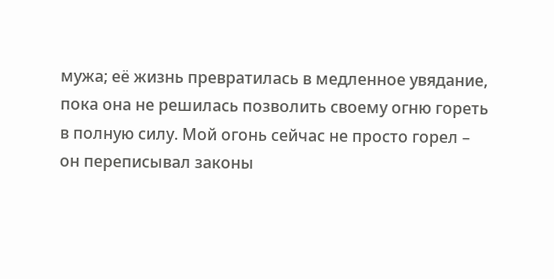мужа; её жизнь превратилась в медленное увядание, пока она не решилась позволить своему огню гореть в полную силу. Мой огонь сейчас не просто горел – он переписывал законы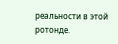реальности в этой ротонде.